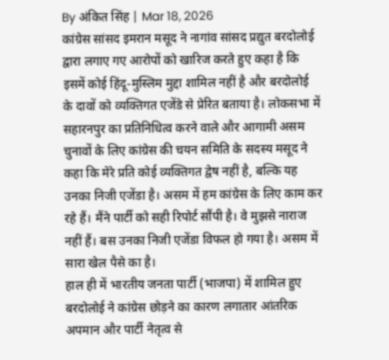By अंकित सिंह | Mar 18, 2026
कांग्रेस सांसद इमरान मसूद ने नागांव सांसद प्रद्युत बरदोलोई द्वारा लगाए गए आरोपों को खारिज करते हुए कहा है कि इसमें कोई हिंदू-मुस्लिम मुद्दा शामिल नहीं है और बरदोलोई के दावों को व्यक्तिगत एजेंडे से प्रेरित बताया है। लोकसभा में सहारनपुर का प्रतिनिधित्व करने वाले और आगामी असम चुनावों के लिए कांग्रेस की चयन समिति के सदस्य मसूद ने कहा कि मेरे प्रति कोई व्यक्तिगत द्वेष नहीं है, बल्कि यह उनका निजी एजेंडा है। असम में हम कांग्रेस के लिए काम कर रहे हैं। मैंने पार्टी को सही रिपोर्ट सौंपी है। वे मुझसे नाराज नहीं हैं। बस उनका निजी एजेंडा विफल हो गया है। असम में सारा खेल पैसे का है।
हाल ही में भारतीय जनता पार्टी (भाजपा) में शामिल हुए बरदोलोई ने कांग्रेस छोड़ने का कारण लगातार आंतरिक अपमान और पार्टी नेतृत्व से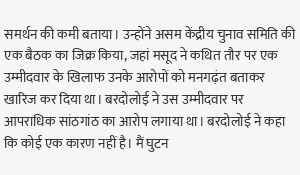समर्थन की कमी बताया। उन्होंने असम केंद्रीय चुनाव समिति की एक बैठक का जिक्र किया, जहां मसूद ने कथित तौर पर एक उम्मीदवार के खिलाफ उनके आरोपों को मनगढ़ंत बताकर खारिज कर दिया था। बरदोलोई ने उस उम्मीदवार पर आपराधिक सांठगांठ का आरोप लगाया था। बरदोलोई ने कहा कि कोई एक कारण नहीं है। मैं घुटन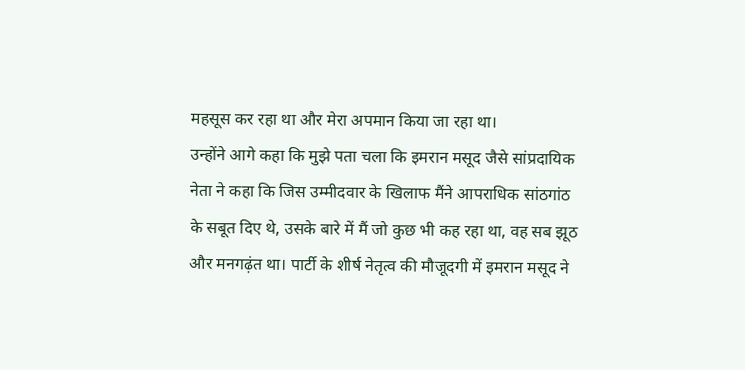महसूस कर रहा था और मेरा अपमान किया जा रहा था।
उन्होंने आगे कहा कि मुझे पता चला कि इमरान मसूद जैसे सांप्रदायिक नेता ने कहा कि जिस उम्मीदवार के खिलाफ मैंने आपराधिक सांठगांठ के सबूत दिए थे, उसके बारे में मैं जो कुछ भी कह रहा था, वह सब झूठ और मनगढ़ंत था। पार्टी के शीर्ष नेतृत्व की मौजूदगी में इमरान मसूद ने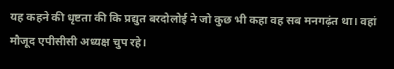यह कहने की धृष्टता की कि प्रद्युत बरदोलोई ने जो कुछ भी कहा वह सब मनगढ़ंत था। वहां मौजूद एपीसीसी अध्यक्ष चुप रहे।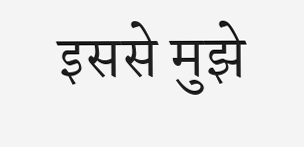इससे मुझे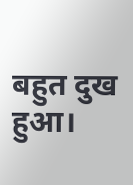बहुत दुख हुआ।